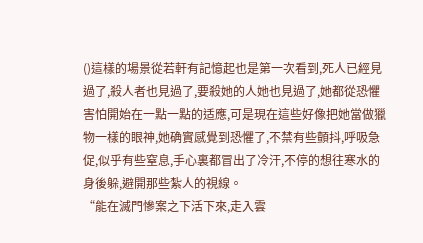()這樣的場景從若軒有記憶起也是第一次看到,死人已經見過了,殺人者也見過了,要殺她的人她也見過了,她都從恐懼害怕開始在一點一點的适應,可是現在這些好像把她當做獵物一樣的眼神,她确實感覺到恐懼了,不禁有些顫抖,呼吸急促,似乎有些窒息,手心裏都冒出了冷汗,不停的想往寒水的身後躲,避開那些紮人的視線。
“能在滅門慘案之下活下來,走入雲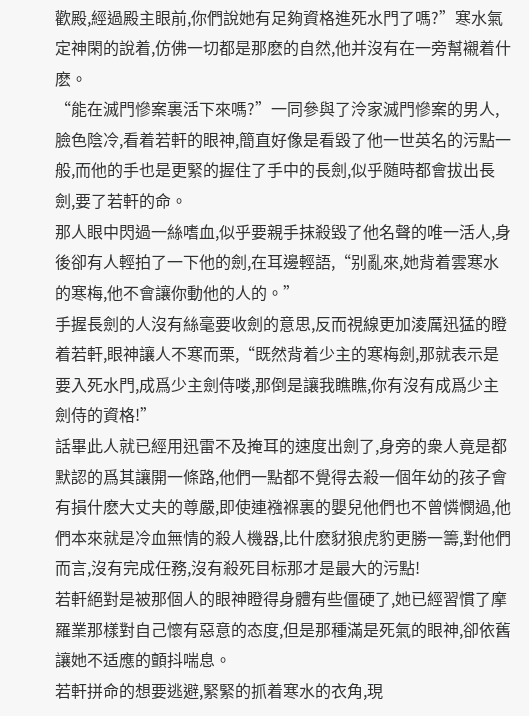歡殿,經過殿主眼前,你們說她有足夠資格進死水門了嗎?”寒水氣定神閑的說着,仿佛一切都是那麽的自然,他并沒有在一旁幫襯着什麽。
“能在滅門慘案裏活下來嗎?”一同參與了泠家滅門慘案的男人,臉色陰冷,看着若軒的眼神,簡直好像是看毀了他一世英名的污點一般,而他的手也是更緊的握住了手中的長劍,似乎随時都會拔出長劍,要了若軒的命。
那人眼中閃過一絲嗜血,似乎要親手抹殺毀了他名聲的唯一活人,身後卻有人輕拍了一下他的劍,在耳邊輕語,“别亂來,她背着雲寒水的寒梅,他不會讓你動他的人的。”
手握長劍的人沒有絲毫要收劍的意思,反而視線更加淩厲迅猛的瞪着若軒,眼神讓人不寒而栗,“既然背着少主的寒梅劍,那就表示是要入死水門,成爲少主劍侍喽,那倒是讓我瞧瞧,你有沒有成爲少主劍侍的資格!”
話畢此人就已經用迅雷不及掩耳的速度出劍了,身旁的衆人竟是都默認的爲其讓開一條路,他們一點都不覺得去殺一個年幼的孩子會有損什麽大丈夫的尊嚴,即使連襁褓裏的嬰兒他們也不曾憐憫過,他們本來就是冷血無情的殺人機器,比什麽豺狼虎豹更勝一籌,對他們而言,沒有完成任務,沒有殺死目标那才是最大的污點!
若軒絕對是被那個人的眼神瞪得身體有些僵硬了,她已經習慣了摩羅業那樣對自己懷有惡意的态度,但是那種滿是死氣的眼神,卻依舊讓她不适應的顫抖喘息。
若軒拼命的想要逃避,緊緊的抓着寒水的衣角,現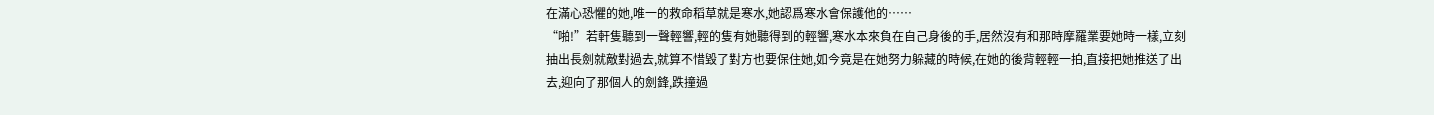在滿心恐懼的她,唯一的救命稻草就是寒水,她認爲寒水會保護他的……
“啪!”若軒隻聽到一聲輕響,輕的隻有她聽得到的輕響,寒水本來負在自己身後的手,居然沒有和那時摩羅業要她時一樣,立刻抽出長劍就敵對過去,就算不惜毀了對方也要保住她,如今竟是在她努力躲藏的時候,在她的後背輕輕一拍,直接把她推送了出去,迎向了那個人的劍鋒,跌撞過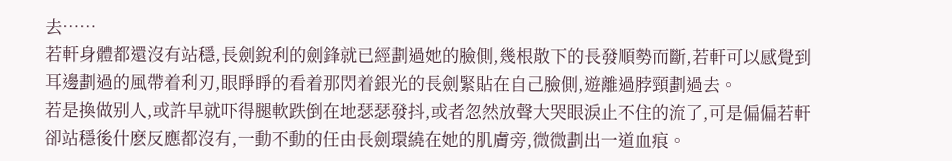去……
若軒身體都還沒有站穩,長劍銳利的劍鋒就已經劃過她的臉側,幾根散下的長發順勢而斷,若軒可以感覺到耳邊劃過的風帶着利刃,眼睜睜的看着那閃着銀光的長劍緊貼在自己臉側,遊離過脖頸劃過去。
若是換做别人,或許早就吓得腿軟跌倒在地瑟瑟發抖,或者忽然放聲大哭眼淚止不住的流了,可是偏偏若軒卻站穩後什麽反應都沒有,一動不動的任由長劍環繞在她的肌膚旁,微微劃出一道血痕。